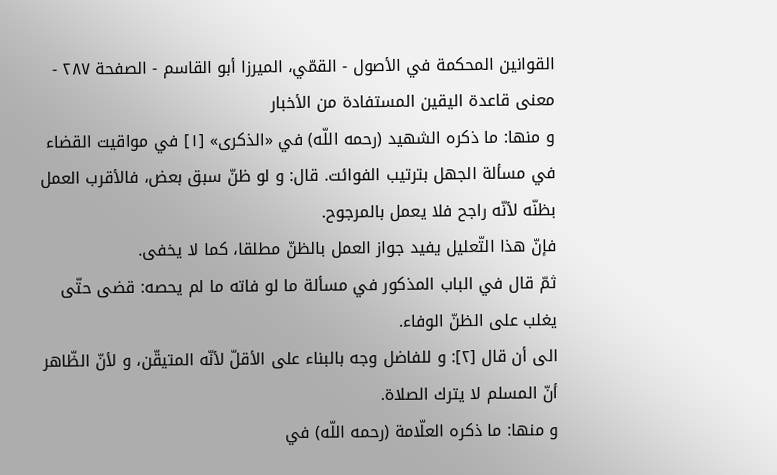القوانين المحكمة في الأصول - القمّي، الميرزا أبو القاسم - الصفحة ٢٨٧ - معنى قاعدة اليقين المستفادة من الأخبار
و منها: ما ذكره الشهيد (رحمه اللّه) في «الذكرى» [١] في مواقيت القضاء في مسألة الجهل بترتيب الفوائت. قال: و لو ظنّ سبق بعض، فالأقرب العمل بظنّه لأنّه راجح فلا يعمل بالمرجوح.
فإنّ هذا التّعليل يفيد جواز العمل بالظنّ مطلقا، كما لا يخفى.
ثمّ قال في الباب المذكور في مسألة ما لو فاته ما لم يحصه: قضى حتّى يغلب على الظنّ الوفاء.
الى أن قال [٢]: و للفاضل وجه بالبناء على الأقلّ لأنّه المتيقّن، و لأنّ الظّاهر أنّ المسلم لا يترك الصلاة.
و منها: ما ذكره العلّامة (رحمه اللّه) في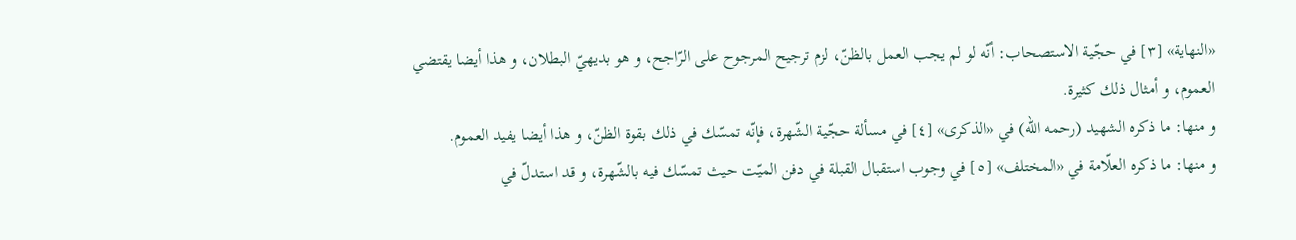«النهاية» [٣] في حجّية الاستصحاب: أنّه لو لم يجب العمل بالظنّ، لزم ترجيح المرجوح على الرّاجح، و هو بديهيّ البطلان، و هذا أيضا يقتضي العموم، و أمثال ذلك كثيرة.
و منها: ما ذكره الشهيد (رحمه اللّه) في «الذكرى» [٤] في مسألة حجّية الشّهرة، فإنّه تمسّك في ذلك بقوة الظنّ، و هذا أيضا يفيد العموم.
و منها: ما ذكره العلّامة في «المختلف» [٥] في وجوب استقبال القبلة في دفن الميّت حيث تمسّك فيه بالشّهرة، و قد استدلّ في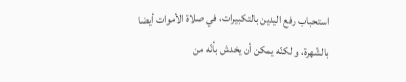استحباب رفع اليدين بالتكبيرات، في صلاة الأموات أيضا بالشّهرة، و لكنّه يمكن أن يخدش بأنّه من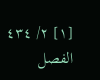[١] ٢/ ٤٣٤ الفصل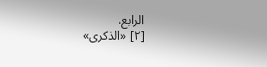الرابع.
[٢] «الذكرى»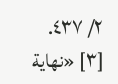٢/ ٤٣٧.
[٣] «نهاية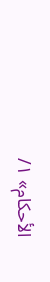الأحكام» ١/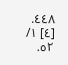٤٤٨.
[٤] ١/ ٥٢.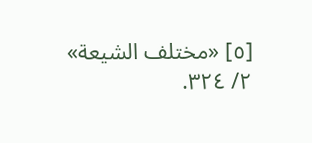[٥] «مختلف الشيعة» ٢/ ٣٢٤.